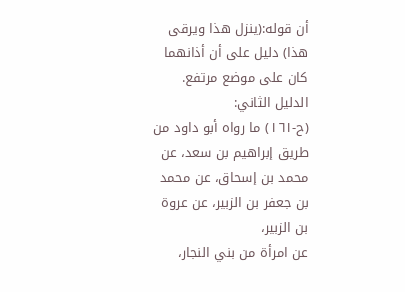أن قوله:(ينزل هذا ويرقى هذا) دليل على أن أذانهما كان على موضع مرتفع.
الدليل الثاني:
(ح-١٦١) ما رواه أبو داود من طريق إبراهيم بن سعد، عن محمد بن إسحاق، عن محمد بن جعفر بن الزبير، عن عروة بن الزبير،
عن امرأة من بني النجار،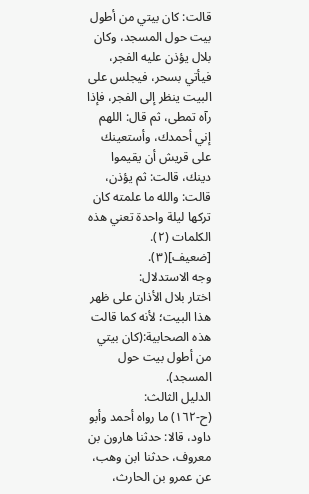قالت: كان بيتي من أطول بيت حول المسجد، وكان بلال يؤذن عليه الفجر، فيأتي بسحر، فيجلس على البيت ينظر إلى الفجر، فإذا رآه تمطى، ثم قال: اللهم إني أحمدك، وأستعينك على قريش أن يقيموا دينك، قالت: ثم يؤذن، قالت: والله ما علمته كان تركها ليلة واحدة تعني هذه الكلمات (٢).
[ضعيف](٣).
وجه الاستدلال:
اختار بلال الأذان على ظهر هذا البيت؛ لأنه كما قالت هذه الصحابية:(كان بيتي من أطول بيت حول المسجد).
الدليل الثالث:
(ح-١٦٢) ما رواه أحمد وأبو داود، قالا: حدثنا هارون بن معروف، حدثنا ابن وهب، عن عمرو بن الحارث،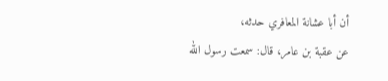أن أبا عشانة المعافري حدثه،
عن عقبة بن عامر، قال: سمعت رسول الله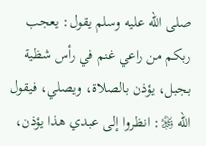صلى الله عليه وسلم يقول: يعجب ربكم من راعي غنم في رأس شظية بجبل، يؤذن بالصلاة، ويصلي، فيقول الله ﷿: انظروا إلى عبدي هذا يؤذن،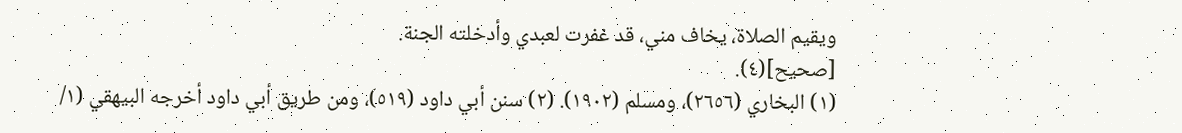ويقيم الصلاة، يخاف مني، قد غفرت لعبدي وأدخلته الجنة.
[صحيح](٤).
(١) البخاري (٢٦٥٦)، ومسلم (١٩٠٢). (٢) سنن أبي داود (٥١٩)، ومن طريق أبي داود أخرجه البيهقي (١/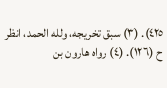٤٢٥). (٣) سبق تخريجه، ولله الحمد، انظر ح (١٢٦). (٤) رواه هارون بن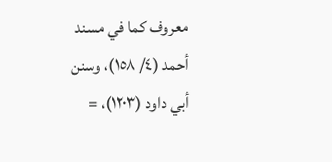معروف كما في مسند أحمد (٤/ ١٥٨)، وسنن أبي داود (١٢٠٣)، =